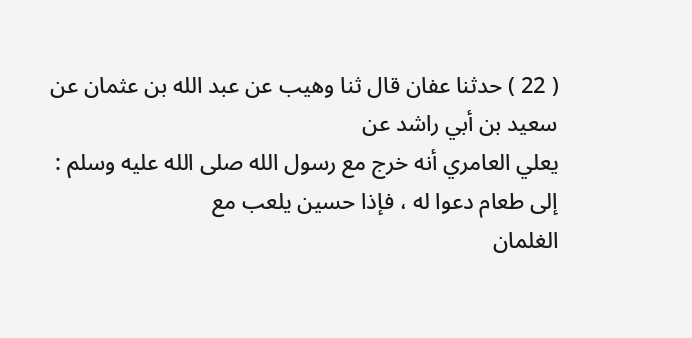( 22 ) حدثنا عفان قال ثنا وهيب عن عبد الله بن عثمان عن سعيد بن أبي راشد عن
يعلي العامري أنه خرج مع رسول الله صلى الله عليه وسلم : إلى طعام دعوا له ، فإذا حسين يلعب مع
الغلمان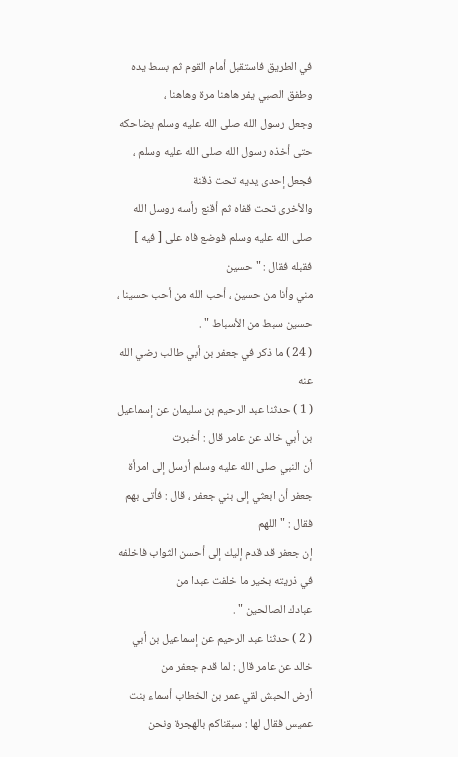في الطريق فاستقبل أمام القوم ثم بسط يده وطفق الصبي يفر هاهنا مرة وهاهنا ،
وجعل رسول الله صلى الله عليه وسلم يضاحكه حتى أخذه رسول الله صلى الله عليه وسلم ، فجعل إحدى يديه تحت ذقنة
والأخرى تحت قفاه ثم أقنع رأسه روسل الله صلى الله عليه وسلم فوضع فاه على [ فيه ] فقبله فقال : " حسين
مني وأنا من حسين ، أحب الله من أحب حسينا ، حسين سبط من الأسباط " .
( 24 ) ما ذكر في جعفر بن أبي طالب رضي الله عنه
( 1 ) حدثنا عبد الرحيم بن سليمان عن إسماعيل بن أبي خالد عن عامر قال : أخبرت
أن النبي صلى الله عليه وسلم أرسل إلى امرأة جعفر أن ابعثي إلى بني جعفر ، قال : فأتى بهم فقال : " اللهم
إن جعفر قد قدم إليك إلى أحسن الثواب فاخلفه في ذريته بخير ما خلفت عبدا من
عبادك الصالحين " .
( 2 ) حدثنا عبد الرحيم عن إسماعيل بن أبي خالد عن عامر قال : لما قدم جعفر من
أرض الحبش لقي عمر بن الخطاب أسماء بنت عميس فقال لها : سبقناكم بالهجرة ونحن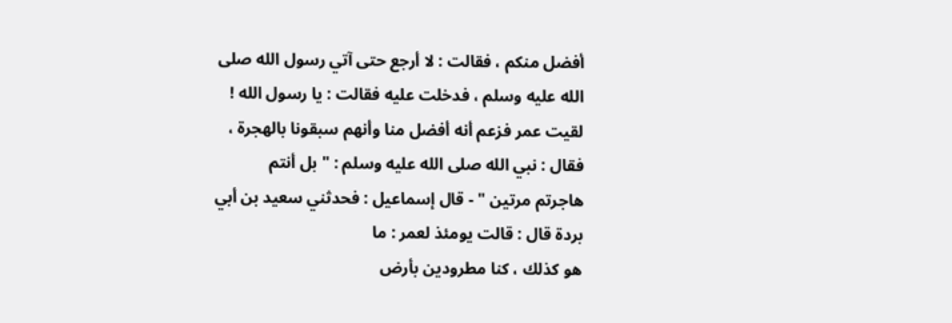أفضل منكم ، فقالت : لا أرجع حتى آتي رسول الله صلى الله عليه وسلم ، فدخلت عليه فقالت : يا رسول الله !
لقيت عمر فزعم أنه أفضل منا وأنهم سبقونا بالهجرة ، فقال : نبي الله صلى الله عليه وسلم : " بل أنتم
هاجرتم مرتين " - قال إسماعيل : فحدثني سعيد بن أبي بردة قال : قالت يومئذ لعمر : ما
هو كذلك ، كنا مطرودين بأرض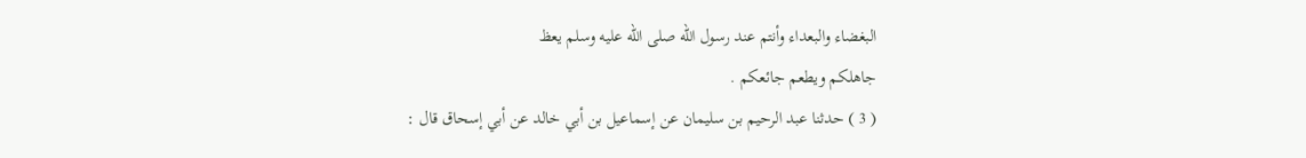البغضاء والبعداء وأنتم عند رسول الله صلى الله عليه وسلم يعظ
جاهلكم ويطعم جائعكم .
( 3 ) حدثنا عبد الرحيم بن سليمان عن إسماعيل بن أبي خالد عن أبي إسحاق قال :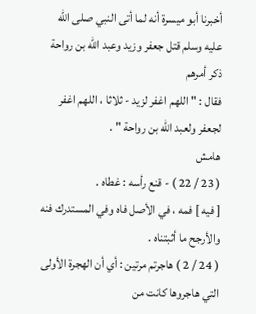أخبرنا أبو ميسرة أنه لما أتى النبي صلى الله عليه وسلم قتل جعفر وزيد وعبد الله بن رواحة ذكر أمرهم
فقال : " اللهم اغفر لزيد - ثلاثا ، اللهم اغفر لجعفر ولعبد الله بن رواحة " .
هامش
( 23 / 22 ) - قنع رأسه : غطاه .
[ فيه ] فمه ، في الأصل فاه وفي المستدرك فنه والأرجح ما أثبتناه .
( 24 / 2 ) هاجرتم مرتين : أي أن الهجرة الأولى التي هاجروها كانت من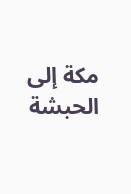مكة إلى الحبشة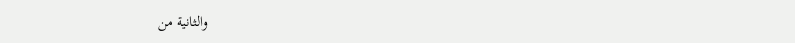والثانية من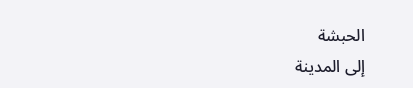الحبشة
إلى المدينة